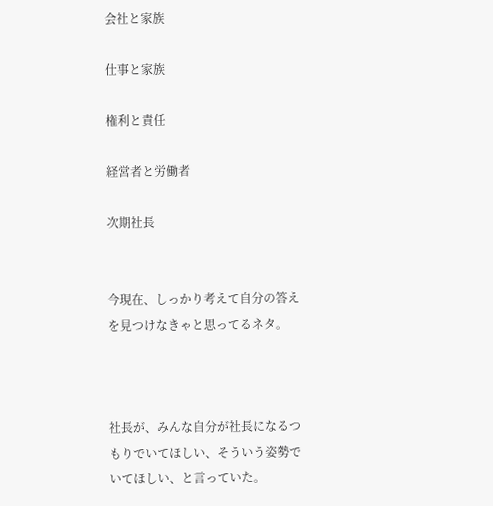会社と家族

仕事と家族

権利と責任

経営者と労働者

次期社長


今現在、しっかり考えて自分の答えを見つけなきゃと思ってるネタ。



社長が、みんな自分が社長になるつもりでいてほしい、そういう姿勢でいてほしい、と言っていた。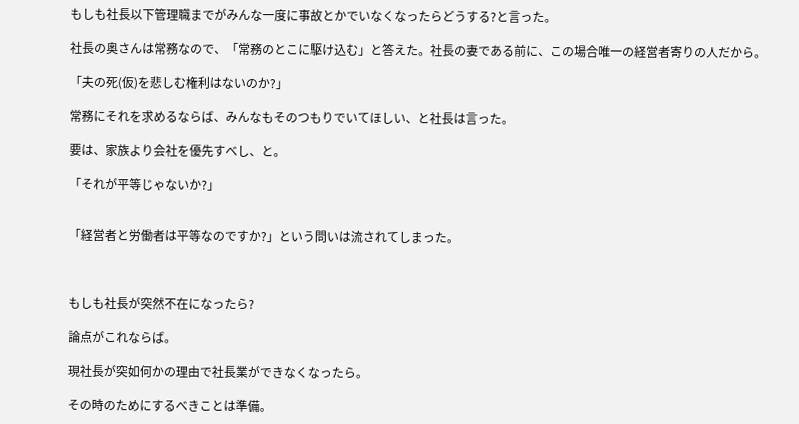もしも社長以下管理職までがみんな一度に事故とかでいなくなったらどうする?と言った。

社長の奥さんは常務なので、「常務のとこに駆け込む」と答えた。社長の妻である前に、この場合唯一の経営者寄りの人だから。

「夫の死(仮)を悲しむ権利はないのか?」

常務にそれを求めるならば、みんなもそのつもりでいてほしい、と社長は言った。

要は、家族より会社を優先すべし、と。

「それが平等じゃないか?」


「経営者と労働者は平等なのですか?」という問いは流されてしまった。



もしも社長が突然不在になったら?

論点がこれならば。

現社長が突如何かの理由で社長業ができなくなったら。

その時のためにするべきことは準備。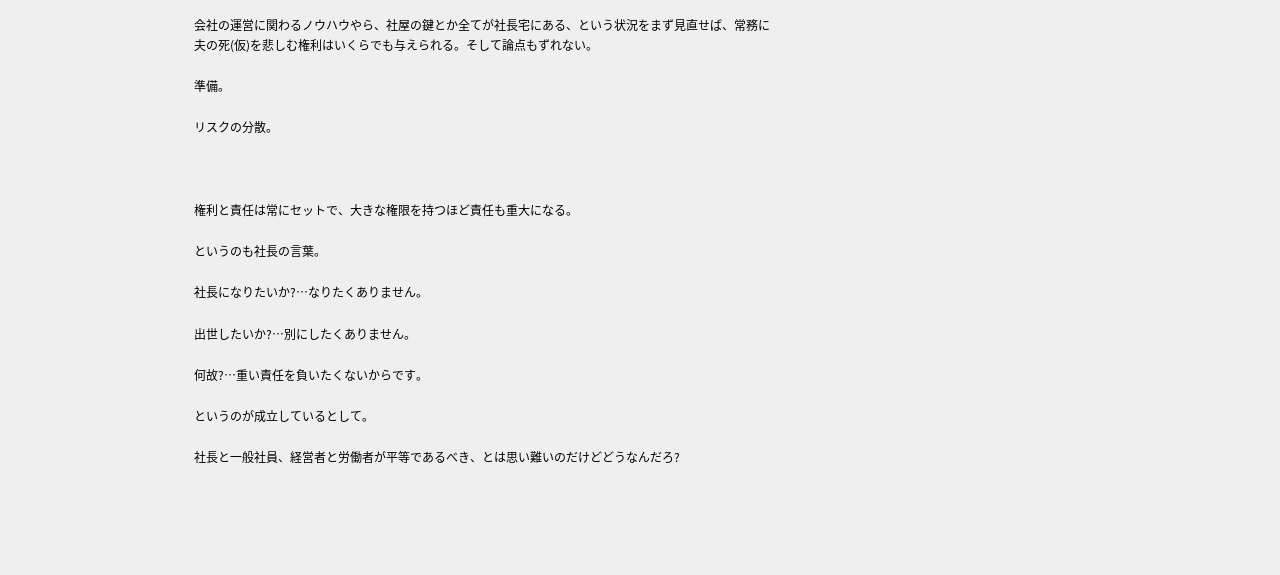会社の運営に関わるノウハウやら、社屋の鍵とか全てが社長宅にある、という状況をまず見直せば、常務に夫の死(仮)を悲しむ権利はいくらでも与えられる。そして論点もずれない。

準備。

リスクの分散。



権利と責任は常にセットで、大きな権限を持つほど責任も重大になる。

というのも社長の言葉。

社長になりたいか?…なりたくありません。

出世したいか?…別にしたくありません。

何故?…重い責任を負いたくないからです。

というのが成立しているとして。

社長と一般社員、経営者と労働者が平等であるべき、とは思い難いのだけどどうなんだろ?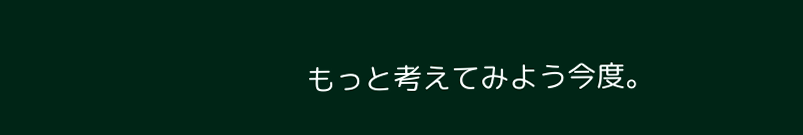もっと考えてみよう今度。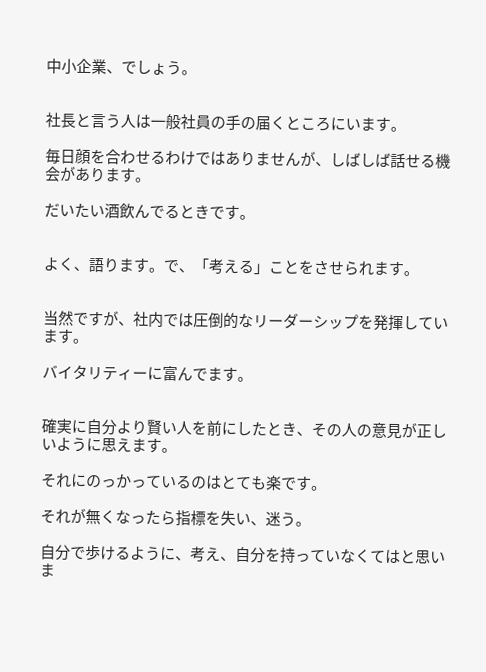中小企業、でしょう。


社長と言う人は一般社員の手の届くところにいます。

毎日顔を合わせるわけではありませんが、しばしば話せる機会があります。

だいたい酒飲んでるときです。


よく、語ります。で、「考える」ことをさせられます。


当然ですが、社内では圧倒的なリーダーシップを発揮しています。

バイタリティーに富んでます。


確実に自分より賢い人を前にしたとき、その人の意見が正しいように思えます。

それにのっかっているのはとても楽です。

それが無くなったら指標を失い、迷う。

自分で歩けるように、考え、自分を持っていなくてはと思いま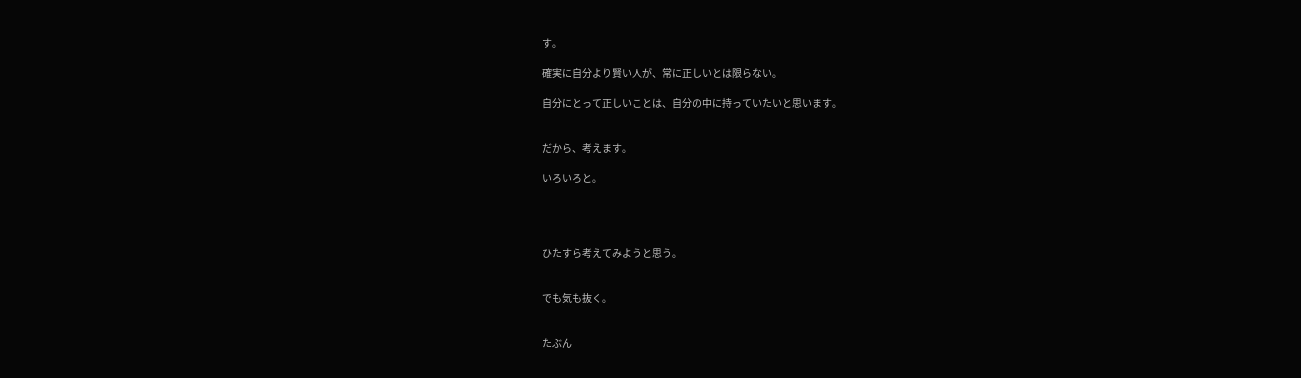す。

確実に自分より賢い人が、常に正しいとは限らない。

自分にとって正しいことは、自分の中に持っていたいと思います。


だから、考えます。

いろいろと。




ひたすら考えてみようと思う。


でも気も抜く。


たぶん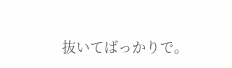抜いてばっかりで。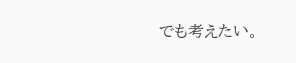でも考えたい。